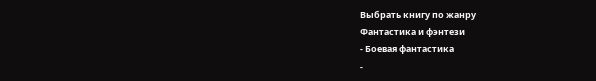Выбрать книгу по жанру
Фантастика и фэнтези
- Боевая фантастика
-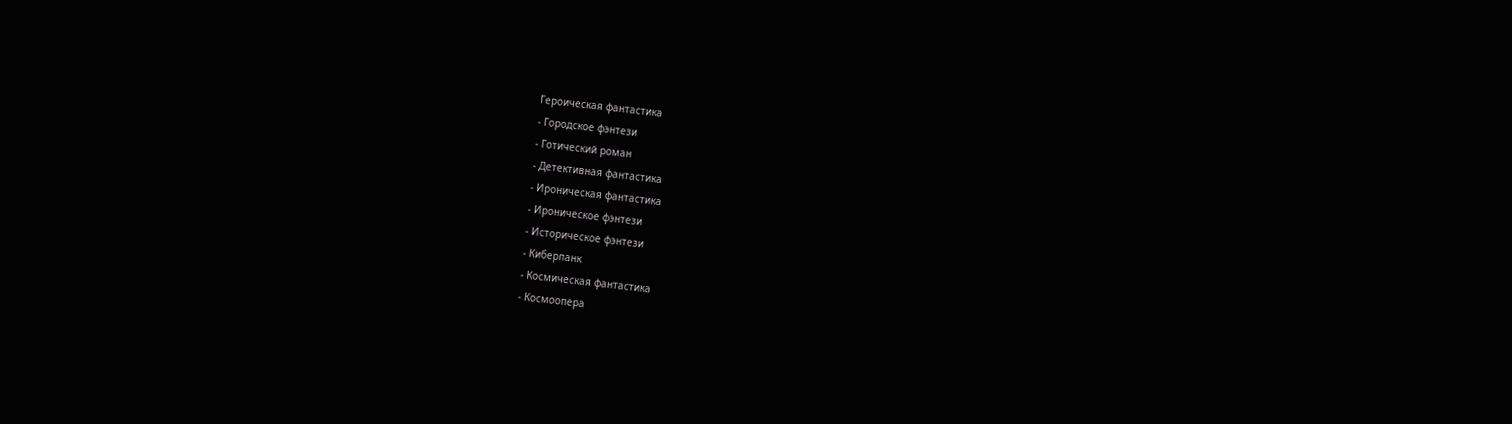Героическая фантастика
- Городское фэнтези
- Готический роман
- Детективная фантастика
- Ироническая фантастика
- Ироническое фэнтези
- Историческое фэнтези
- Киберпанк
- Космическая фантастика
- Космоопера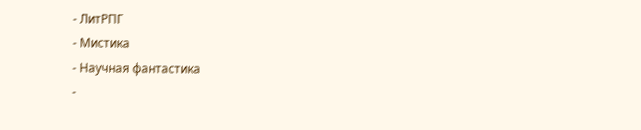- ЛитРПГ
- Мистика
- Научная фантастика
-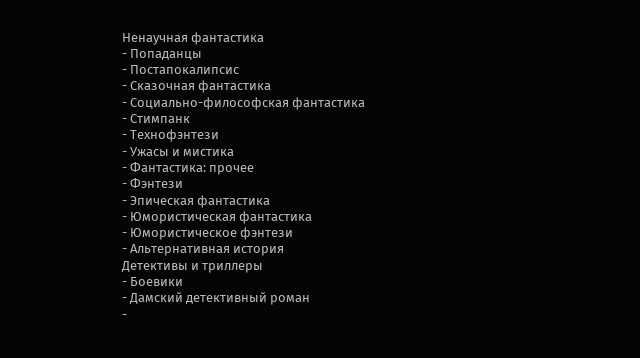Ненаучная фантастика
- Попаданцы
- Постапокалипсис
- Сказочная фантастика
- Социально-философская фантастика
- Стимпанк
- Технофэнтези
- Ужасы и мистика
- Фантастика: прочее
- Фэнтези
- Эпическая фантастика
- Юмористическая фантастика
- Юмористическое фэнтези
- Альтернативная история
Детективы и триллеры
- Боевики
- Дамский детективный роман
-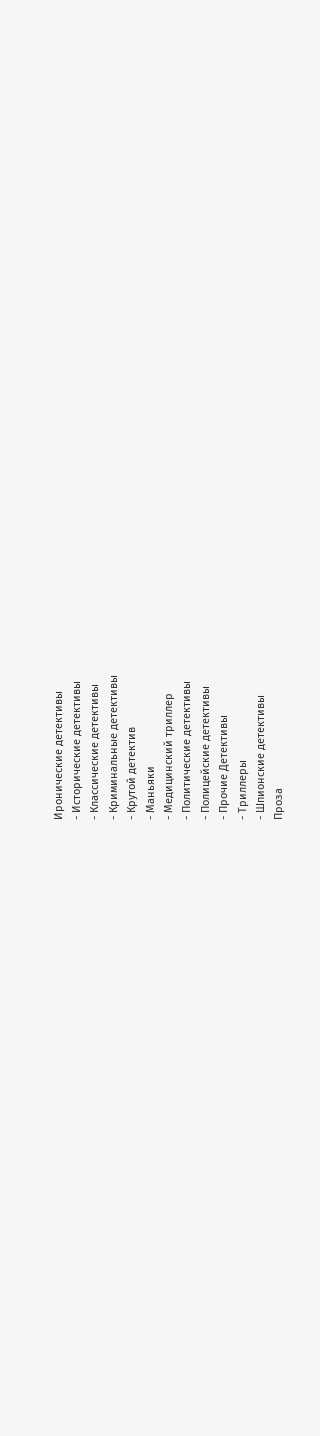Иронические детективы
- Исторические детективы
- Классические детективы
- Криминальные детективы
- Крутой детектив
- Маньяки
- Медицинский триллер
- Политические детективы
- Полицейские детективы
- Прочие Детективы
- Триллеры
- Шпионские детективы
Проза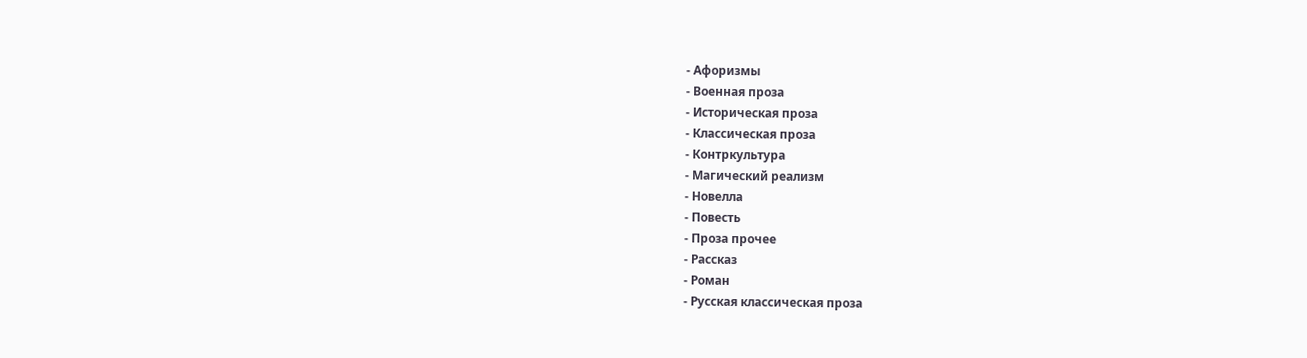- Афоризмы
- Военная проза
- Историческая проза
- Классическая проза
- Контркультура
- Магический реализм
- Новелла
- Повесть
- Проза прочее
- Рассказ
- Роман
- Русская классическая проза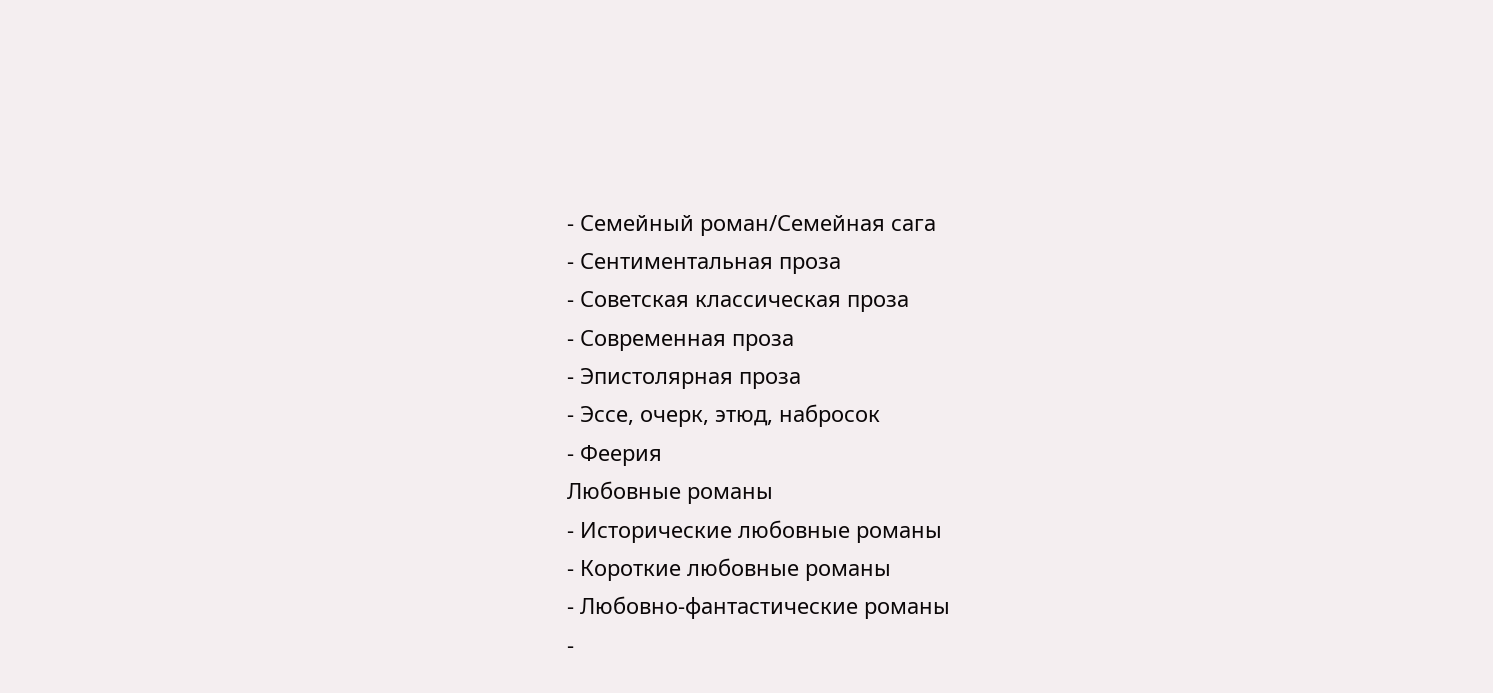- Семейный роман/Семейная сага
- Сентиментальная проза
- Советская классическая проза
- Современная проза
- Эпистолярная проза
- Эссе, очерк, этюд, набросок
- Феерия
Любовные романы
- Исторические любовные романы
- Короткие любовные романы
- Любовно-фантастические романы
-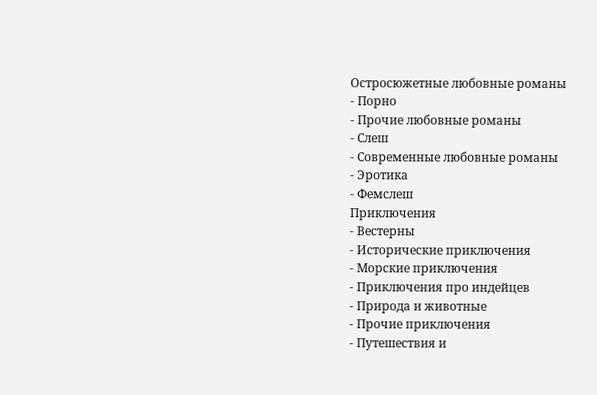Остросюжетные любовные романы
- Порно
- Прочие любовные романы
- Слеш
- Современные любовные романы
- Эротика
- Фемслеш
Приключения
- Вестерны
- Исторические приключения
- Морские приключения
- Приключения про индейцев
- Природа и животные
- Прочие приключения
- Путешествия и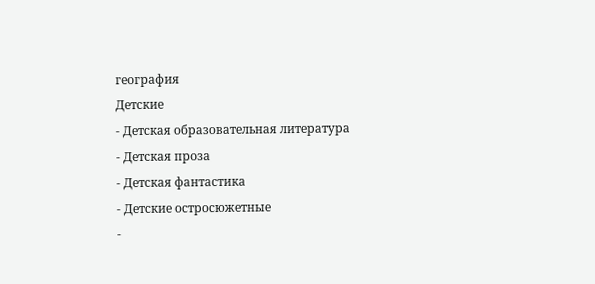география
Детские
- Детская образовательная литература
- Детская проза
- Детская фантастика
- Детские остросюжетные
-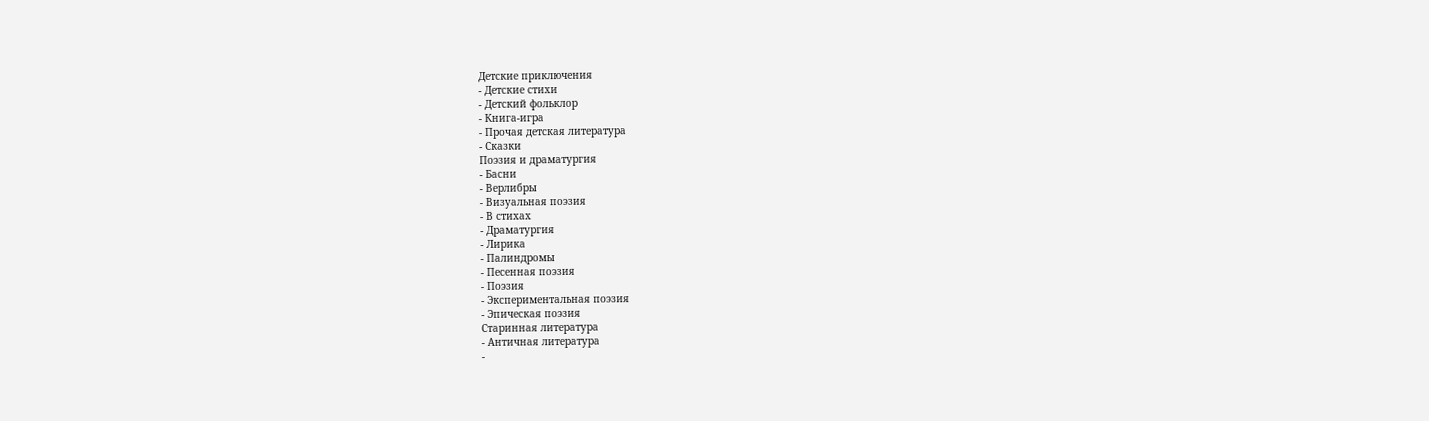Детские приключения
- Детские стихи
- Детский фольклор
- Книга-игра
- Прочая детская литература
- Сказки
Поэзия и драматургия
- Басни
- Верлибры
- Визуальная поэзия
- В стихах
- Драматургия
- Лирика
- Палиндромы
- Песенная поэзия
- Поэзия
- Экспериментальная поэзия
- Эпическая поэзия
Старинная литература
- Античная литература
-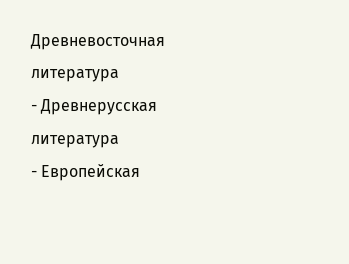Древневосточная литература
- Древнерусская литература
- Европейская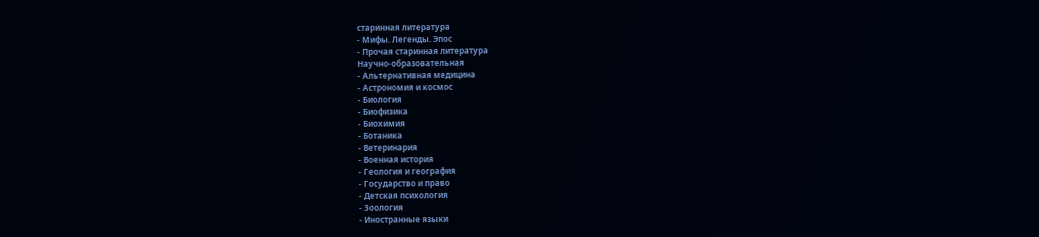старинная литература
- Мифы. Легенды. Эпос
- Прочая старинная литература
Научно-образовательная
- Альтернативная медицина
- Астрономия и космос
- Биология
- Биофизика
- Биохимия
- Ботаника
- Ветеринария
- Военная история
- Геология и география
- Государство и право
- Детская психология
- Зоология
- Иностранные языки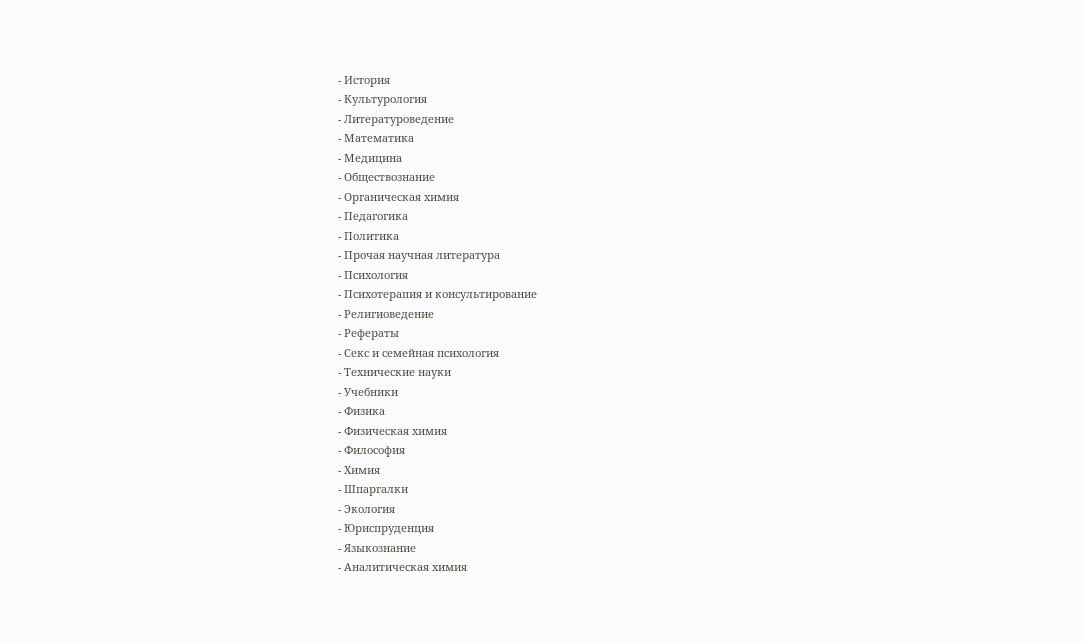- История
- Культурология
- Литературоведение
- Математика
- Медицина
- Обществознание
- Органическая химия
- Педагогика
- Политика
- Прочая научная литература
- Психология
- Психотерапия и консультирование
- Религиоведение
- Рефераты
- Секс и семейная психология
- Технические науки
- Учебники
- Физика
- Физическая химия
- Философия
- Химия
- Шпаргалки
- Экология
- Юриспруденция
- Языкознание
- Аналитическая химия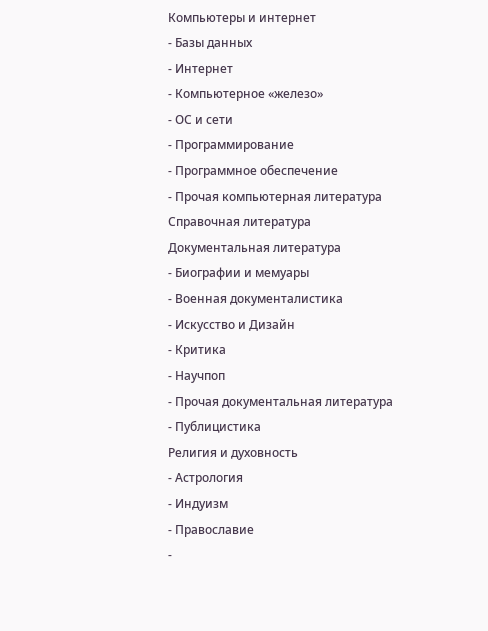Компьютеры и интернет
- Базы данных
- Интернет
- Компьютерное «железо»
- ОС и сети
- Программирование
- Программное обеспечение
- Прочая компьютерная литература
Справочная литература
Документальная литература
- Биографии и мемуары
- Военная документалистика
- Искусство и Дизайн
- Критика
- Научпоп
- Прочая документальная литература
- Публицистика
Религия и духовность
- Астрология
- Индуизм
- Православие
-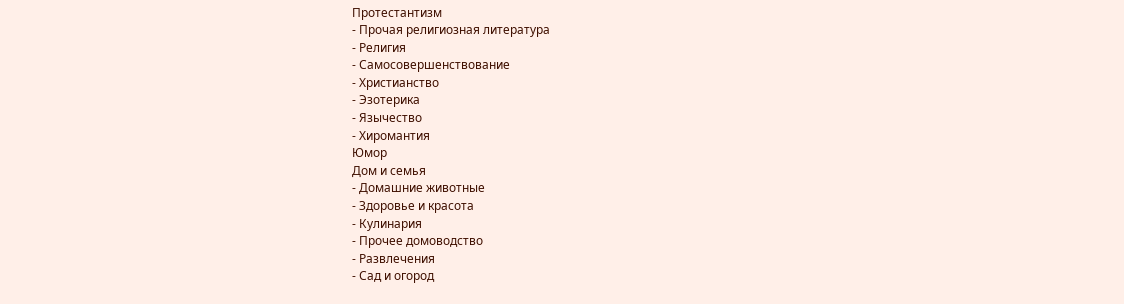Протестантизм
- Прочая религиозная литература
- Религия
- Самосовершенствование
- Христианство
- Эзотерика
- Язычество
- Хиромантия
Юмор
Дом и семья
- Домашние животные
- Здоровье и красота
- Кулинария
- Прочее домоводство
- Развлечения
- Сад и огород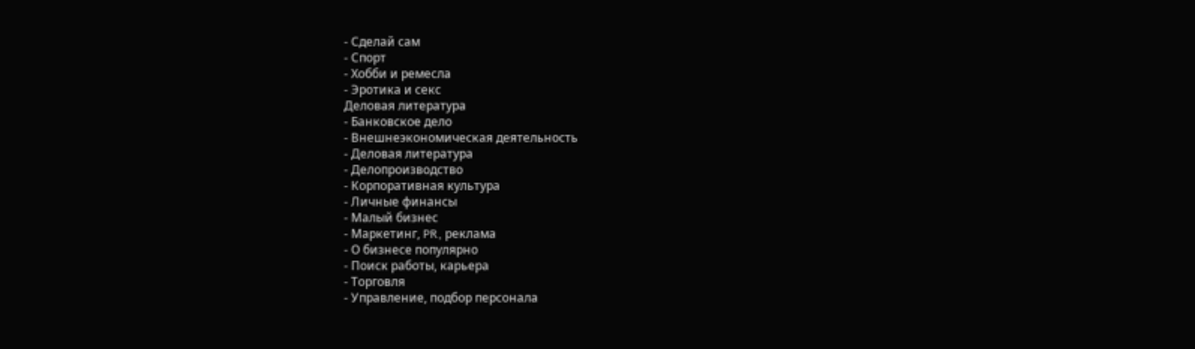- Сделай сам
- Спорт
- Хобби и ремесла
- Эротика и секс
Деловая литература
- Банковское дело
- Внешнеэкономическая деятельность
- Деловая литература
- Делопроизводство
- Корпоративная культура
- Личные финансы
- Малый бизнес
- Маркетинг, PR, реклама
- О бизнесе популярно
- Поиск работы, карьера
- Торговля
- Управление, подбор персонала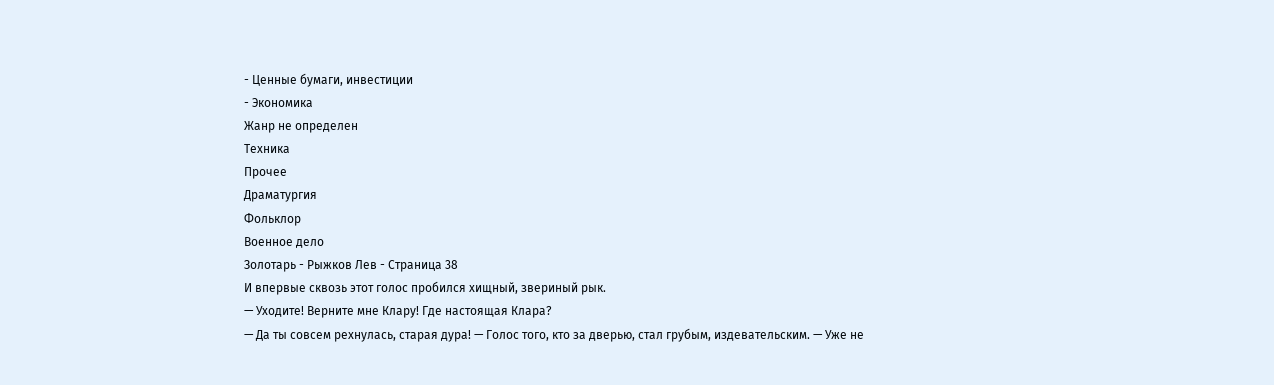- Ценные бумаги, инвестиции
- Экономика
Жанр не определен
Техника
Прочее
Драматургия
Фольклор
Военное дело
Золотарь - Рыжков Лев - Страница 38
И впервые сквозь этот голос пробился хищный, звериный рык.
— Уходите! Верните мне Клару! Где настоящая Клара?
— Да ты совсем рехнулась, старая дура! — Голос того, кто за дверью, стал грубым, издевательским. — Уже не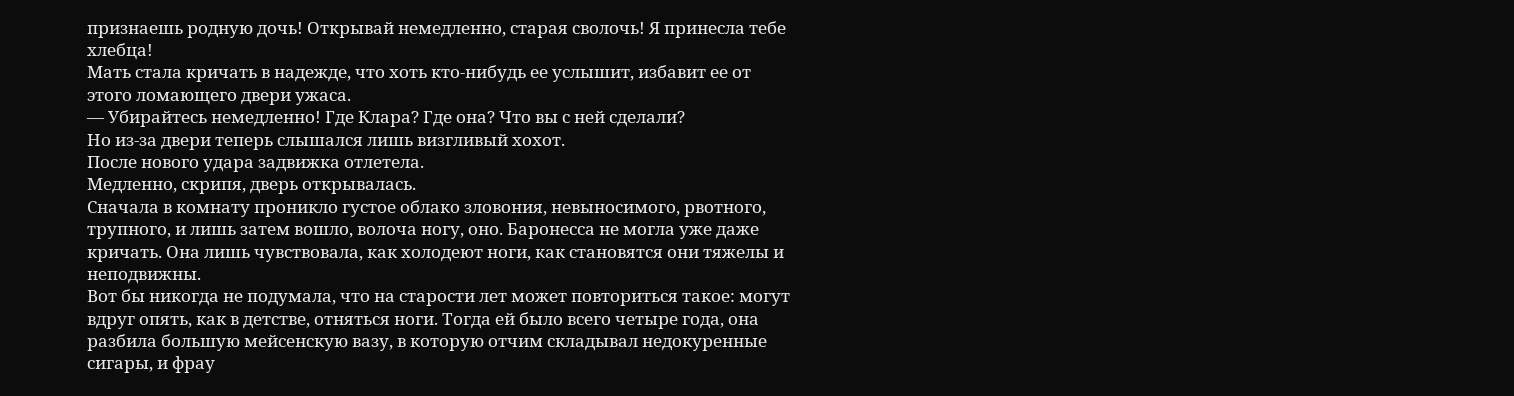признаешь родную дочь! Открывай немедленно, старая сволочь! Я принесла тебе хлебца!
Мать стала кричать в надежде, что хоть кто-нибудь ее услышит, избавит ее от этого ломающего двери ужаса.
— Убирайтесь немедленно! Где Клара? Где она? Что вы с ней сделали?
Но из-за двери теперь слышался лишь визгливый хохот.
После нового удара задвижка отлетела.
Медленно, скрипя, дверь открывалась.
Сначала в комнату проникло густое облако зловония, невыносимого, рвотного, трупного, и лишь затем вошло, волоча ногу, оно. Баронесса не могла уже даже кричать. Она лишь чувствовала, как холодеют ноги, как становятся они тяжелы и неподвижны.
Вот бы никогда не подумала, что на старости лет может повториться такое: могут вдруг опять, как в детстве, отняться ноги. Тогда ей было всего четыре года, она разбила большую мейсенскую вазу, в которую отчим складывал недокуренные сигары, и фрау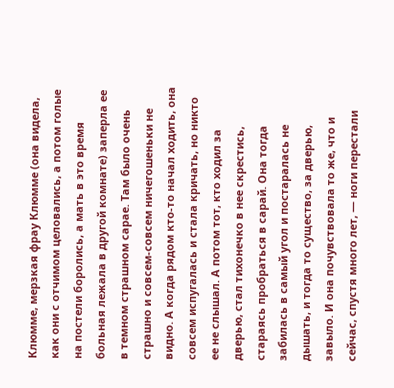Клюмме, мерзкая фрау Клюмме (она видела, как они с отчимом целовались, а потом голые на постели боролись, а мать в это время больная лежала в другой комнате) заперла ее в темном страшном сарае. Там было очень страшно и совсем-совсем ничегошеньки не видно. А когда рядом кто-то начал ходить, она совсем испугалась и стала кричать, но никто ее не слышал. А потом тот, кто ходил за дверью, стал тихонечко в нее скрестись, стараясь пробраться в сарай. Она тогда забилась в самый угол и постаралась не дышать, и тогда то существо, за дверью, завыло. И она почувствовала то же, что и сейчас, спустя много лет, — ноги перестали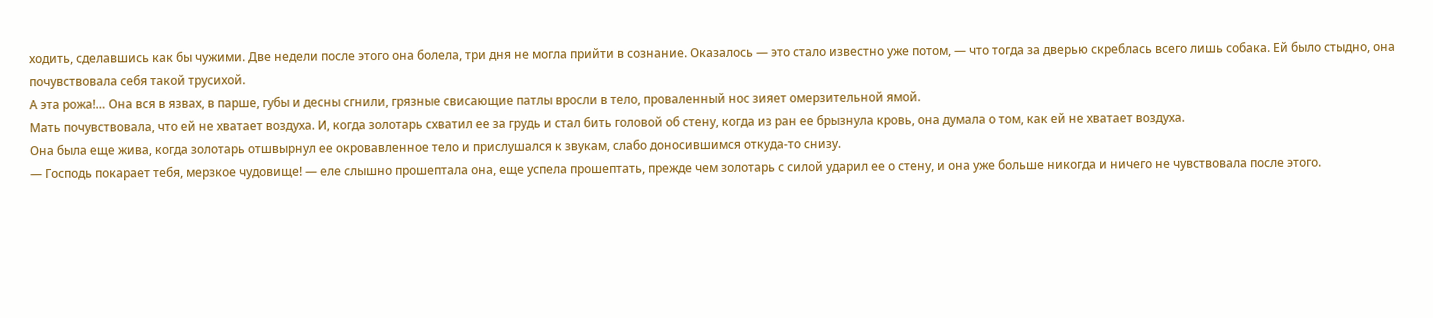ходить, сделавшись как бы чужими. Две недели после этого она болела, три дня не могла прийти в сознание. Оказалось — это стало известно уже потом, — что тогда за дверью скреблась всего лишь собака. Ей было стыдно, она почувствовала себя такой трусихой.
А эта рожа!… Она вся в язвах, в парше, губы и десны сгнили, грязные свисающие патлы вросли в тело, проваленный нос зияет омерзительной ямой.
Мать почувствовала, что ей не хватает воздуха. И, когда золотарь схватил ее за грудь и стал бить головой об стену, когда из ран ее брызнула кровь, она думала о том, как ей не хватает воздуха.
Она была еще жива, когда золотарь отшвырнул ее окровавленное тело и прислушался к звукам, слабо доносившимся откуда-то снизу.
— Господь покарает тебя, мерзкое чудовище! — еле слышно прошептала она, еще успела прошептать, прежде чем золотарь с силой ударил ее о стену, и она уже больше никогда и ничего не чувствовала после этого.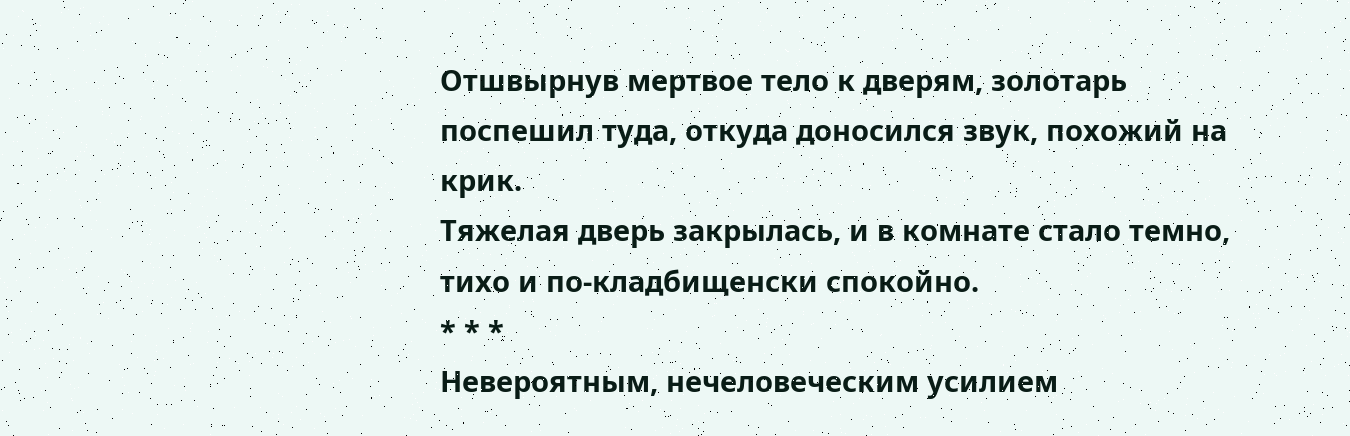Отшвырнув мертвое тело к дверям, золотарь поспешил туда, откуда доносился звук, похожий на крик.
Тяжелая дверь закрылась, и в комнате стало темно, тихо и по-кладбищенски спокойно.
* * *
Невероятным, нечеловеческим усилием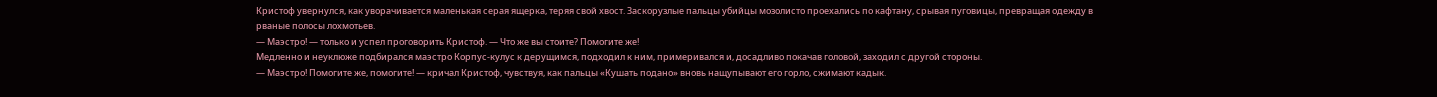Кристоф увернулся, как уворачивается маленькая серая ящерка, теряя свой хвост. Заскорузлые пальцы убийцы мозолисто проехались по кафтану, срывая пуговицы, превращая одежду в рваные полосы лохмотьев.
— Маэстро! — только и успел проговорить Кристоф. — Что же вы стоите? Помогите же!
Медленно и неуклюже подбирался маэстро Корпус-кулус к дерущимся, подходил к ним, примеривался и, досадливо покачав головой, заходил с другой стороны.
— Маэстро! Помогите же, помогите! — кричал Кристоф, чувствуя, как пальцы «Кушать подано» вновь нащупывают его горло, сжимают кадык.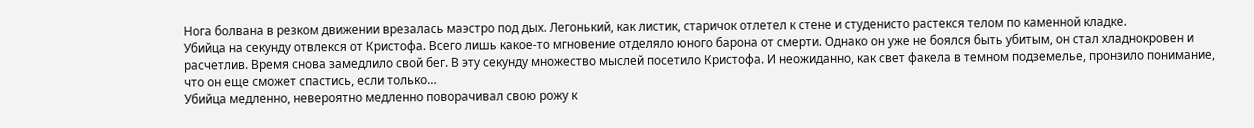Нога болвана в резком движении врезалась маэстро под дых. Легонький, как листик, старичок отлетел к стене и студенисто растекся телом по каменной кладке.
Убийца на секунду отвлекся от Кристофа. Всего лишь какое-то мгновение отделяло юного барона от смерти. Однако он уже не боялся быть убитым, он стал хладнокровен и расчетлив. Время снова замедлило свой бег. В эту секунду множество мыслей посетило Кристофа. И неожиданно, как свет факела в темном подземелье, пронзило понимание, что он еще сможет спастись, если только…
Убийца медленно, невероятно медленно поворачивал свою рожу к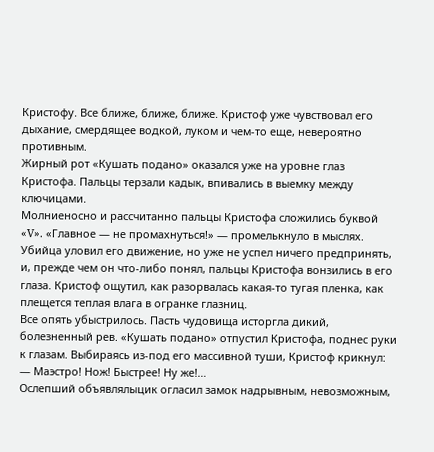Кристофу. Все ближе, ближе, ближе. Кристоф уже чувствовал его дыхание, смердящее водкой, луком и чем-то еще, невероятно противным.
Жирный рот «Кушать подано» оказался уже на уровне глаз Кристофа. Пальцы терзали кадык, впивались в выемку между ключицами.
Молниеносно и рассчитанно пальцы Кристофа сложились буквой «V». «Главное — не промахнуться!» — промелькнуло в мыслях. Убийца уловил его движение, но уже не успел ничего предпринять, и, прежде чем он что-либо понял, пальцы Кристофа вонзились в его глаза. Кристоф ощутил, как разорвалась какая-то тугая пленка, как плещется теплая влага в огранке глазниц.
Все опять убыстрилось. Пасть чудовища исторгла дикий, болезненный рев. «Кушать подано» отпустил Кристофа, поднес руки к глазам. Выбираясь из-под его массивной туши, Кристоф крикнул:
— Маэстро! Нож! Быстрее! Ну же!…
Ослепший объявлялыцик огласил замок надрывным, невозможным,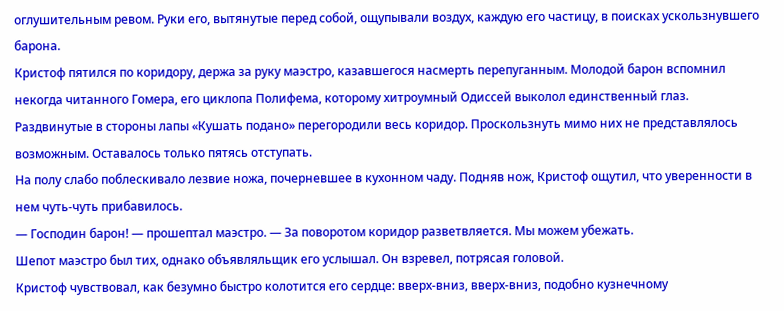оглушительным ревом. Руки его, вытянутые перед собой, ощупывали воздух, каждую его частицу, в поисках ускользнувшего барона.
Кристоф пятился по коридору, держа за руку маэстро, казавшегося насмерть перепуганным. Молодой барон вспомнил некогда читанного Гомера, его циклопа Полифема, которому хитроумный Одиссей выколол единственный глаз.
Раздвинутые в стороны лапы «Кушать подано» перегородили весь коридор. Проскользнуть мимо них не представлялось возможным. Оставалось только пятясь отступать.
На полу слабо поблескивало лезвие ножа, почерневшее в кухонном чаду. Подняв нож, Кристоф ощутил, что уверенности в нем чуть-чуть прибавилось.
— Господин барон! — прошептал маэстро. — За поворотом коридор разветвляется. Мы можем убежать.
Шепот маэстро был тих, однако объявляльщик его услышал. Он взревел, потрясая головой.
Кристоф чувствовал, как безумно быстро колотится его сердце: вверх-вниз, вверх-вниз, подобно кузнечному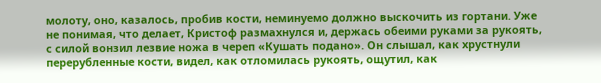молоту, оно, казалось, пробив кости, неминуемо должно выскочить из гортани. Уже не понимая, что делает, Кристоф размахнулся и, держась обеими руками за рукоять, с силой вонзил лезвие ножа в череп «Кушать подано». Он слышал, как хрустнули перерубленные кости, видел, как отломилась рукоять, ощутил, как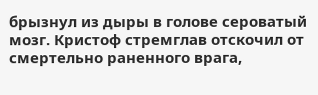брызнул из дыры в голове сероватый мозг. Кристоф стремглав отскочил от смертельно раненного врага,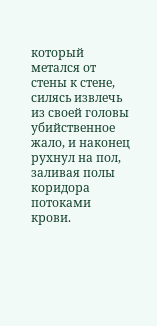который метался от стены к стене, силясь извлечь из своей головы убийственное жало, и наконец рухнул на пол, заливая полы коридора потоками крови.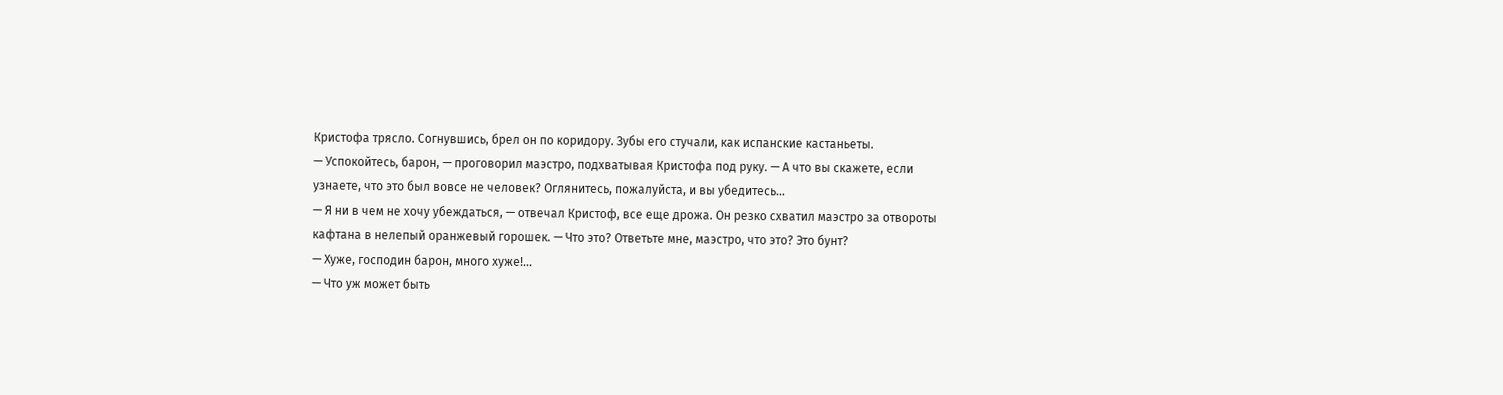Кристофа трясло. Согнувшись, брел он по коридору. Зубы его стучали, как испанские кастаньеты.
— Успокойтесь, барон, — проговорил маэстро, подхватывая Кристофа под руку. — А что вы скажете, если узнаете, что это был вовсе не человек? Оглянитесь, пожалуйста, и вы убедитесь…
— Я ни в чем не хочу убеждаться, — отвечал Кристоф, все еще дрожа. Он резко схватил маэстро за отвороты кафтана в нелепый оранжевый горошек. — Что это? Ответьте мне, маэстро, что это? Это бунт?
— Хуже, господин барон, много хуже!…
— Что уж может быть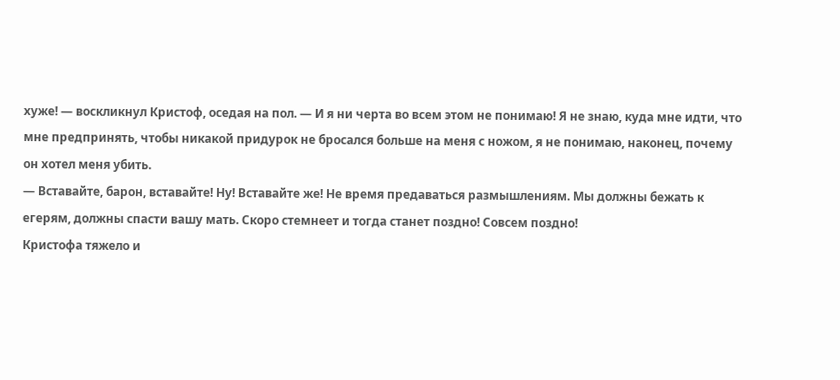хуже! — воскликнул Кристоф, оседая на пол. — И я ни черта во всем этом не понимаю! Я не знаю, куда мне идти, что мне предпринять, чтобы никакой придурок не бросался больше на меня с ножом, я не понимаю, наконец, почему он хотел меня убить.
— Вставайте, барон, вставайте! Ну! Вставайте же! Не время предаваться размышлениям. Мы должны бежать к егерям, должны спасти вашу мать. Скоро стемнеет и тогда станет поздно! Совсем поздно!
Кристофа тяжело и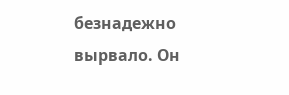безнадежно вырвало. Он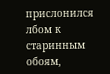прислонился лбом к старинным обоям,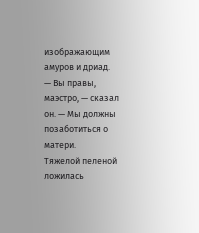изображающим амуров и дриад.
— Вы правы, маэстро, — сказал он. — Мы должны позаботиться о матери.
Тяжелой пеленой ложилась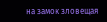на замок зловещая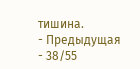тишина.
- Предыдущая
- 38/55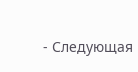- Следующая